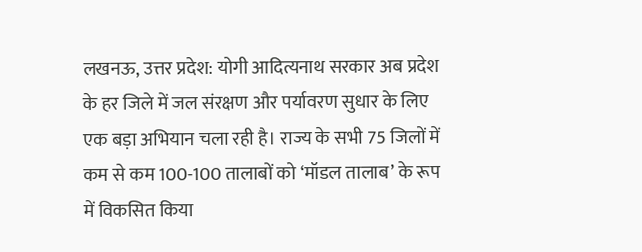लखनऊ, उत्तर प्रदेश: योगी आदित्यनाथ सरकार अब प्रदेश के हर जिले में जल संरक्षण और पर्यावरण सुधार के लिए एक बड़ा अभियान चला रही है। राज्य के सभी 75 जिलों में कम से कम 100-100 तालाबों को ‘मॉडल तालाब’ के रूप में विकसित किया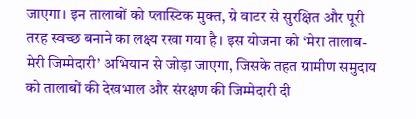जाएगा। इन तालाबों को प्लास्टिक मुक्त, ग्रे वाटर से सुरक्षित और पूरी तरह स्वच्छ बनाने का लक्ष्य रखा गया है। इस योजना को ‘मेरा तालाब-मेरी जिम्मेदारी’ अभियान से जोड़ा जाएगा, जिसके तहत ग्रामीण समुदाय को तालाबों की देखभाल और संरक्षण की जिम्मेदारी दी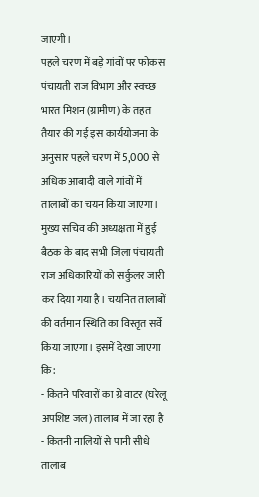जाएगी।
पहले चरण में बड़े गांवों पर फोकस
पंचायती राज विभाग और स्वच्छ भारत मिशन (ग्रामीण) के तहत तैयार की गई इस कार्ययोजना के अनुसार पहले चरण में 5,000 से अधिक आबादी वाले गांवों में तालाबों का चयन किया जाएगा। मुख्य सचिव की अध्यक्षता में हुई बैठक के बाद सभी जिला पंचायती राज अधिकारियों को सर्कुलर जारी कर दिया गया है। चयनित तालाबों की वर्तमान स्थिति का विस्तृत सर्वे किया जाएगा। इसमें देखा जाएगा कि:
- कितने परिवारों का ग्रे वाटर (घरेलू अपशिष्ट जल) तालाब में जा रहा है
- कितनी नालियों से पानी सीधे तालाब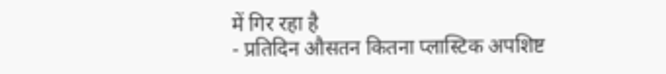में गिर रहा है
- प्रतिदिन औसतन कितना प्लास्टिक अपशिष्ट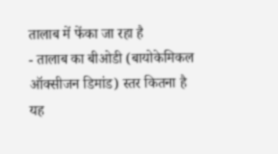तालाब में फेंका जा रहा है
- तालाब का बीओडी (बायोकेमिकल ऑक्सीजन डिमांड) स्तर कितना है
यह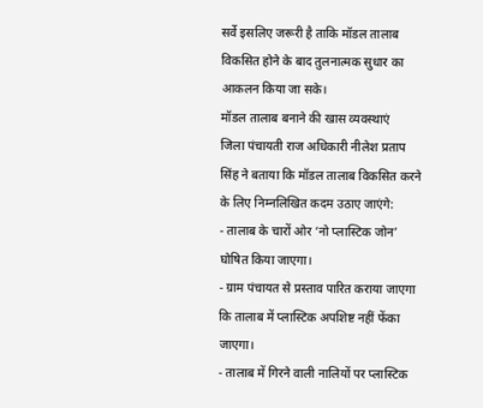सर्वे इसलिए जरूरी है ताकि मॉडल तालाब विकसित होने के बाद तुलनात्मक सुधार का आकलन किया जा सके।
मॉडल तालाब बनाने की खास व्यवस्थाएं
जिला पंचायती राज अधिकारी नीलेश प्रताप सिंह ने बताया कि मॉडल तालाब विकसित करने के लिए निम्नलिखित कदम उठाए जाएंगे:
- तालाब के चारों ओर ‘नो प्लास्टिक जोन’ घोषित किया जाएगा।
- ग्राम पंचायत से प्रस्ताव पारित कराया जाएगा कि तालाब में प्लास्टिक अपशिष्ट नहीं फेंका जाएगा।
- तालाब में गिरने वाली नालियों पर प्लास्टिक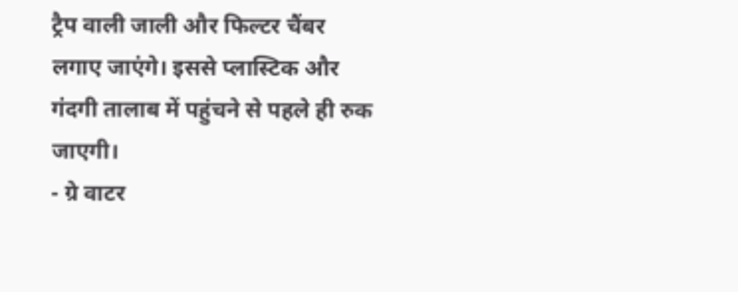ट्रैप वाली जाली और फिल्टर चैंबर लगाए जाएंगे। इससे प्लास्टिक और गंदगी तालाब में पहुंचने से पहले ही रुक जाएगी।
- ग्रे वाटर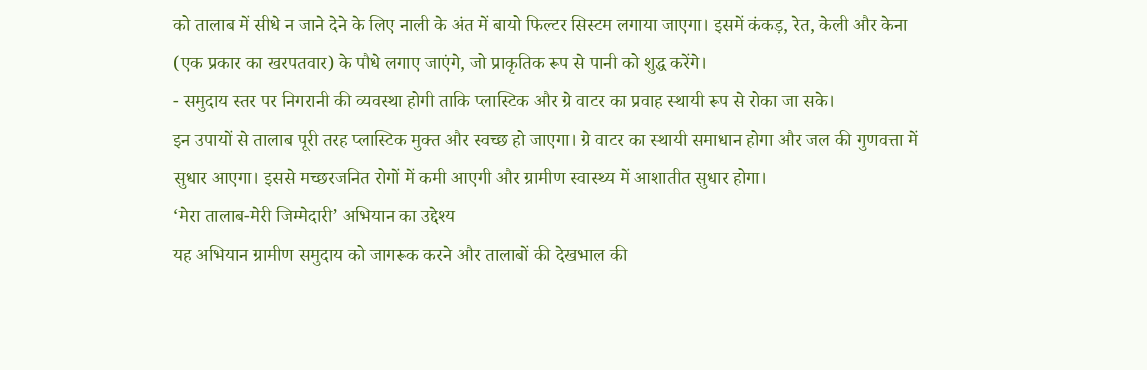को तालाब में सीधे न जाने देने के लिए नाली के अंत में बायो फिल्टर सिस्टम लगाया जाएगा। इसमें कंकड़, रेत, केली और केना (एक प्रकार का खरपतवार) के पौधे लगाए जाएंगे, जो प्राकृतिक रूप से पानी को शुद्ध करेंगे।
- समुदाय स्तर पर निगरानी की व्यवस्था होगी ताकि प्लास्टिक और ग्रे वाटर का प्रवाह स्थायी रूप से रोका जा सके।
इन उपायों से तालाब पूरी तरह प्लास्टिक मुक्त और स्वच्छ हो जाएगा। ग्रे वाटर का स्थायी समाधान होगा और जल की गुणवत्ता में सुधार आएगा। इससे मच्छरजनित रोगों में कमी आएगी और ग्रामीण स्वास्थ्य में आशातीत सुधार होगा।
‘मेरा तालाब-मेरी जिम्मेदारी’ अभियान का उद्देश्य
यह अभियान ग्रामीण समुदाय को जागरूक करने और तालाबों की देखभाल की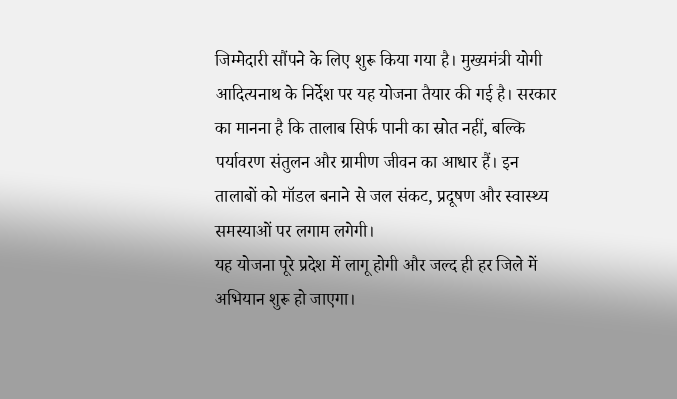जिम्मेदारी सौंपने के लिए शुरू किया गया है। मुख्यमंत्री योगी आदित्यनाथ के निर्देश पर यह योजना तैयार की गई है। सरकार का मानना है कि तालाब सिर्फ पानी का स्रोत नहीं, बल्कि पर्यावरण संतुलन और ग्रामीण जीवन का आधार हैं। इन तालाबों को मॉडल बनाने से जल संकट, प्रदूषण और स्वास्थ्य समस्याओं पर लगाम लगेगी।
यह योजना पूरे प्रदेश में लागू होगी और जल्द ही हर जिले में अभियान शुरू हो जाएगा।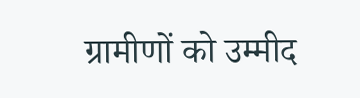ग्रामीणों को उम्मीद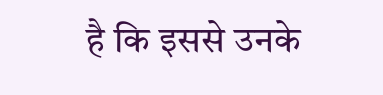है कि इससे उनके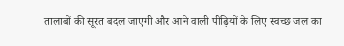तालाबों की सूरत बदल जाएगी और आने वाली पीढ़ियों के लिए स्वच्छ जल का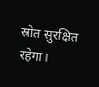स्रोत सुरक्षित रहेगा।